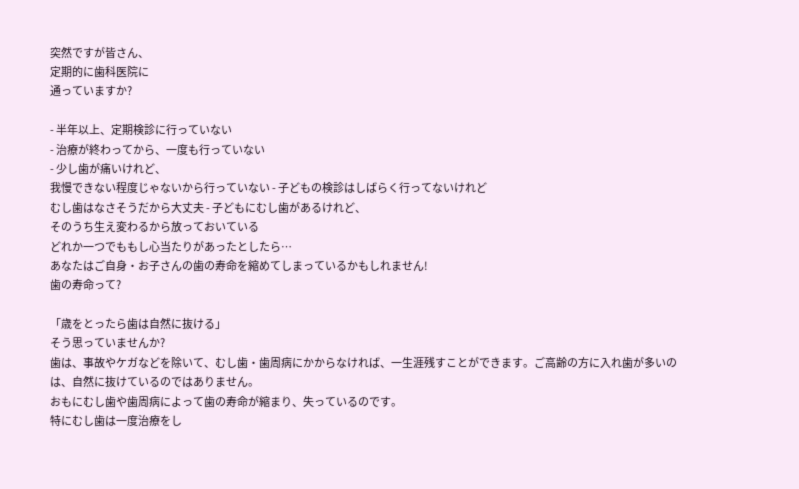突然ですが皆さん、
定期的に歯科医院に
通っていますか?

- 半年以上、定期検診に行っていない
- 治療が終わってから、一度も行っていない
- 少し歯が痛いけれど、
我慢できない程度じゃないから行っていない - 子どもの検診はしばらく行ってないけれど
むし歯はなさそうだから大丈夫 - 子どもにむし歯があるけれど、
そのうち生え変わるから放っておいている
どれか一つでももし心当たりがあったとしたら…
あなたはご自身・お子さんの歯の寿命を縮めてしまっているかもしれません!
歯の寿命って?

「歳をとったら歯は自然に抜ける」
そう思っていませんか?
歯は、事故やケガなどを除いて、むし歯・歯周病にかからなければ、一生涯残すことができます。ご高齢の方に入れ歯が多いのは、自然に抜けているのではありません。
おもにむし歯や歯周病によって歯の寿命が縮まり、失っているのです。
特にむし歯は一度治療をし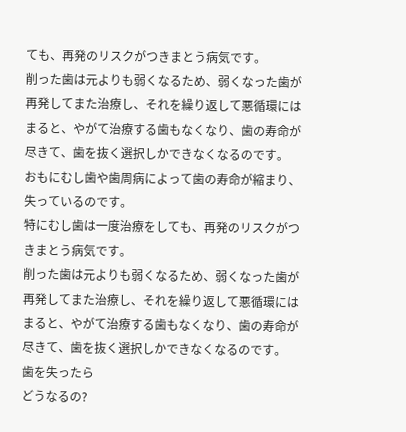ても、再発のリスクがつきまとう病気です。
削った歯は元よりも弱くなるため、弱くなった歯が再発してまた治療し、それを繰り返して悪循環にはまると、やがて治療する歯もなくなり、歯の寿命が尽きて、歯を抜く選択しかできなくなるのです。
おもにむし歯や歯周病によって歯の寿命が縮まり、失っているのです。
特にむし歯は一度治療をしても、再発のリスクがつきまとう病気です。
削った歯は元よりも弱くなるため、弱くなった歯が再発してまた治療し、それを繰り返して悪循環にはまると、やがて治療する歯もなくなり、歯の寿命が尽きて、歯を抜く選択しかできなくなるのです。
歯を失ったら
どうなるの?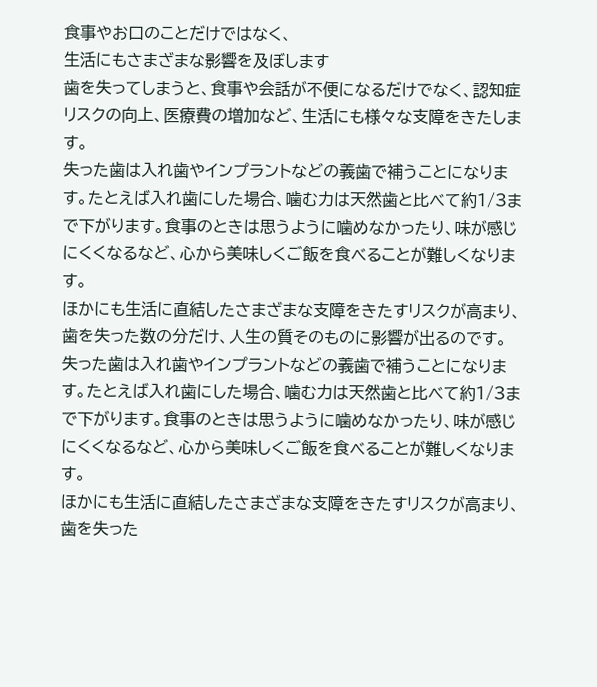食事やお口のことだけではなく、
生活にもさまざまな影響を及ぼします
歯を失ってしまうと、食事や会話が不便になるだけでなく、認知症リスクの向上、医療費の増加など、生活にも様々な支障をきたします。
失った歯は入れ歯やインプラントなどの義歯で補うことになります。たとえば入れ歯にした場合、噛む力は天然歯と比べて約1/3まで下がります。食事のときは思うように噛めなかったり、味が感じにくくなるなど、心から美味しくご飯を食べることが難しくなります。
ほかにも生活に直結したさまざまな支障をきたすリスクが高まり、歯を失った数の分だけ、人生の質そのものに影響が出るのです。
失った歯は入れ歯やインプラントなどの義歯で補うことになります。たとえば入れ歯にした場合、噛む力は天然歯と比べて約1/3まで下がります。食事のときは思うように噛めなかったり、味が感じにくくなるなど、心から美味しくご飯を食べることが難しくなります。
ほかにも生活に直結したさまざまな支障をきたすリスクが高まり、歯を失った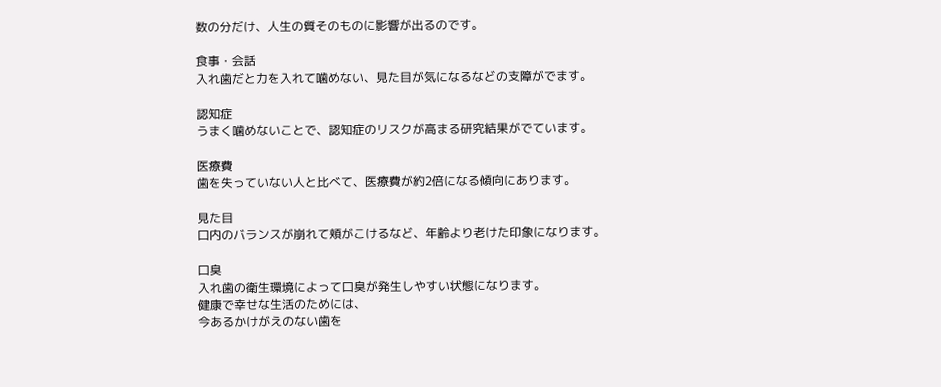数の分だけ、人生の質そのものに影響が出るのです。

食事・会話
入れ歯だと力を入れて噛めない、見た目が気になるなどの支障がでます。

認知症
うまく噛めないことで、認知症のリスクが高まる研究結果がでています。

医療費
歯を失っていない人と比べて、医療費が約2倍になる傾向にあります。

見た目
口内のバランスが崩れて頬がこけるなど、年齢より老けた印象になります。

口臭
入れ歯の衛生環境によって口臭が発生しやすい状態になります。
健康で幸せな生活のためには、
今あるかけがえのない歯を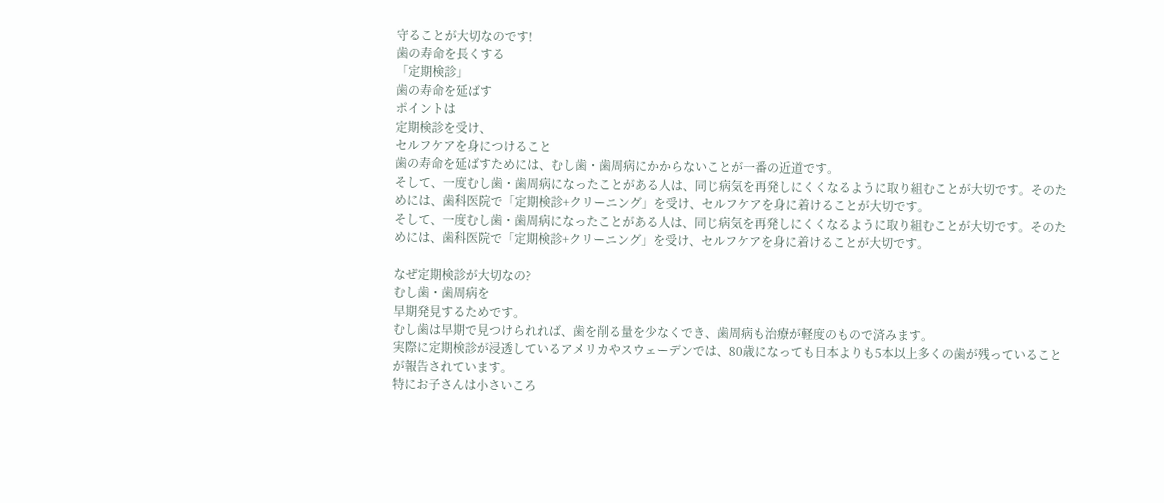守ることが大切なのです!
歯の寿命を長くする
「定期検診」
歯の寿命を延ばす
ポイントは
定期検診を受け、
セルフケアを身につけること
歯の寿命を延ばすためには、むし歯・歯周病にかからないことが一番の近道です。
そして、一度むし歯・歯周病になったことがある人は、同じ病気を再発しにくくなるように取り組むことが大切です。そのためには、歯科医院で「定期検診+クリーニング」を受け、セルフケアを身に着けることが大切です。
そして、一度むし歯・歯周病になったことがある人は、同じ病気を再発しにくくなるように取り組むことが大切です。そのためには、歯科医院で「定期検診+クリーニング」を受け、セルフケアを身に着けることが大切です。

なぜ定期検診が大切なの?
むし歯・歯周病を
早期発見するためです。
むし歯は早期で見つけられれば、歯を削る量を少なくでき、歯周病も治療が軽度のもので済みます。
実際に定期検診が浸透しているアメリカやスウェーデンでは、80歳になっても日本よりも5本以上多くの歯が残っていることが報告されています。
特にお子さんは小さいころ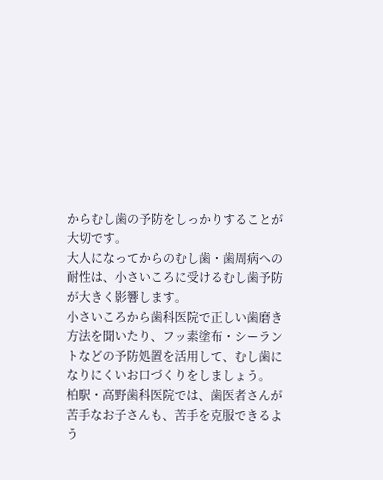からむし歯の予防をしっかりすることが大切です。
大人になってからのむし歯・歯周病への耐性は、小さいころに受けるむし歯予防が大きく影響します。
小さいころから歯科医院で正しい歯磨き方法を聞いたり、フッ素塗布・シーラントなどの予防処置を活用して、むし歯になりにくいお口づくりをしましょう。
柏駅・高野歯科医院では、歯医者さんが苦手なお子さんも、苦手を克服できるよう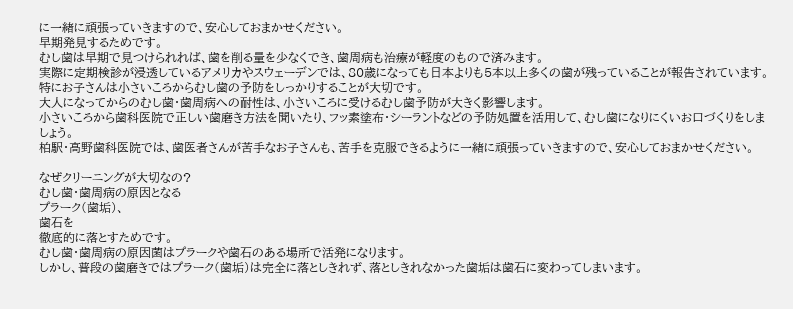に一緒に頑張っていきますので、安心しておまかせください。
早期発見するためです。
むし歯は早期で見つけられれば、歯を削る量を少なくでき、歯周病も治療が軽度のもので済みます。
実際に定期検診が浸透しているアメリカやスウェーデンでは、80歳になっても日本よりも5本以上多くの歯が残っていることが報告されています。
特にお子さんは小さいころからむし歯の予防をしっかりすることが大切です。
大人になってからのむし歯・歯周病への耐性は、小さいころに受けるむし歯予防が大きく影響します。
小さいころから歯科医院で正しい歯磨き方法を聞いたり、フッ素塗布・シーラントなどの予防処置を活用して、むし歯になりにくいお口づくりをしましょう。
柏駅・高野歯科医院では、歯医者さんが苦手なお子さんも、苦手を克服できるように一緒に頑張っていきますので、安心しておまかせください。

なぜクリーニングが大切なの?
むし歯・歯周病の原因となる
プラーク(歯垢)、
歯石を
徹底的に落とすためです。
むし歯・歯周病の原因菌はプラークや歯石のある場所で活発になります。
しかし、普段の歯磨きではプラーク(歯垢)は完全に落としきれず、落としきれなかった歯垢は歯石に変わってしまいます。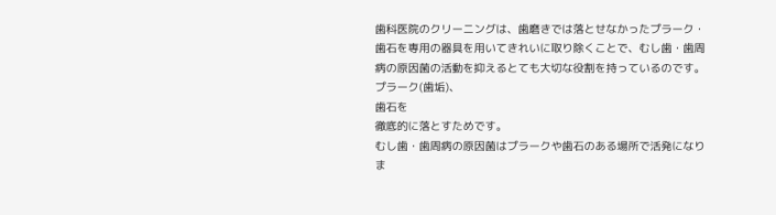歯科医院のクリーニングは、歯磨きでは落とせなかったプラーク・歯石を専用の器具を用いてきれいに取り除くことで、むし歯・歯周病の原因菌の活動を抑えるとても大切な役割を持っているのです。
プラーク(歯垢)、
歯石を
徹底的に落とすためです。
むし歯・歯周病の原因菌はプラークや歯石のある場所で活発になりま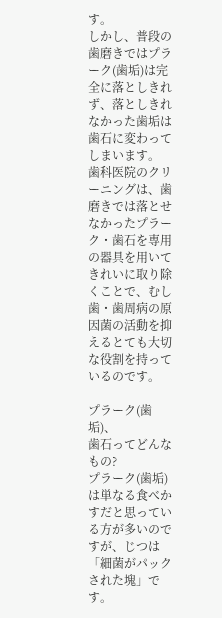す。
しかし、普段の歯磨きではプラーク(歯垢)は完全に落としきれず、落としきれなかった歯垢は歯石に変わってしまいます。
歯科医院のクリーニングは、歯磨きでは落とせなかったプラーク・歯石を専用の器具を用いてきれいに取り除くことで、むし歯・歯周病の原因菌の活動を抑えるとても大切な役割を持っているのです。

プラーク(歯垢)、
歯石ってどんなもの?
プラーク(歯垢)は単なる食べかすだと思っている方が多いのですが、じつは「細菌がパックされた塊」です。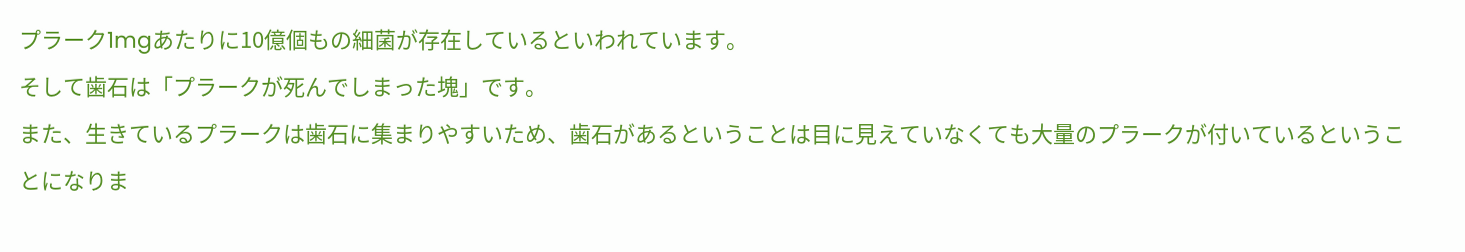プラーク1mgあたりに10億個もの細菌が存在しているといわれています。
そして歯石は「プラークが死んでしまった塊」です。
また、生きているプラークは歯石に集まりやすいため、歯石があるということは目に見えていなくても大量のプラークが付いているということになりま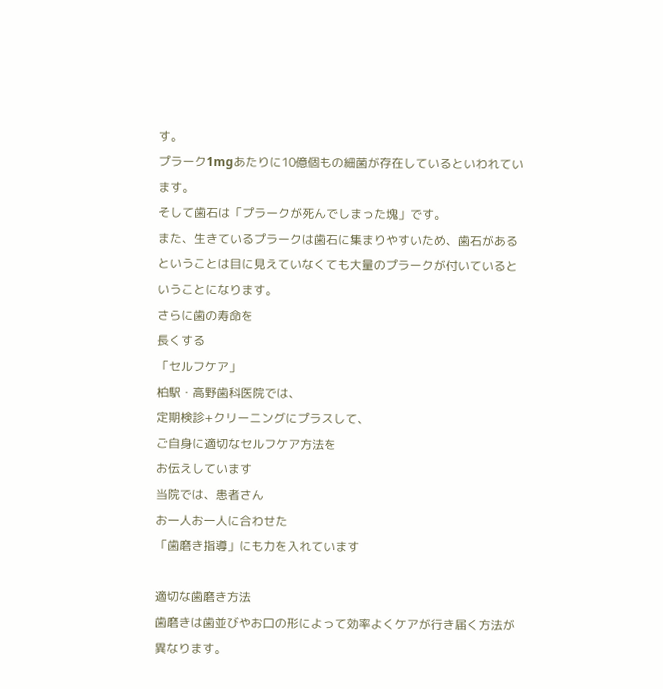す。
プラーク1mgあたりに10億個もの細菌が存在しているといわれています。
そして歯石は「プラークが死んでしまった塊」です。
また、生きているプラークは歯石に集まりやすいため、歯石があるということは目に見えていなくても大量のプラークが付いているということになります。
さらに歯の寿命を
長くする
「セルフケア」
柏駅・高野歯科医院では、
定期検診+クリーニングにプラスして、
ご自身に適切なセルフケア方法を
お伝えしています
当院では、患者さん
お一人お一人に合わせた
「歯磨き指導」にも力を入れています

適切な歯磨き方法
歯磨きは歯並びやお口の形によって効率よくケアが行き届く方法が異なります。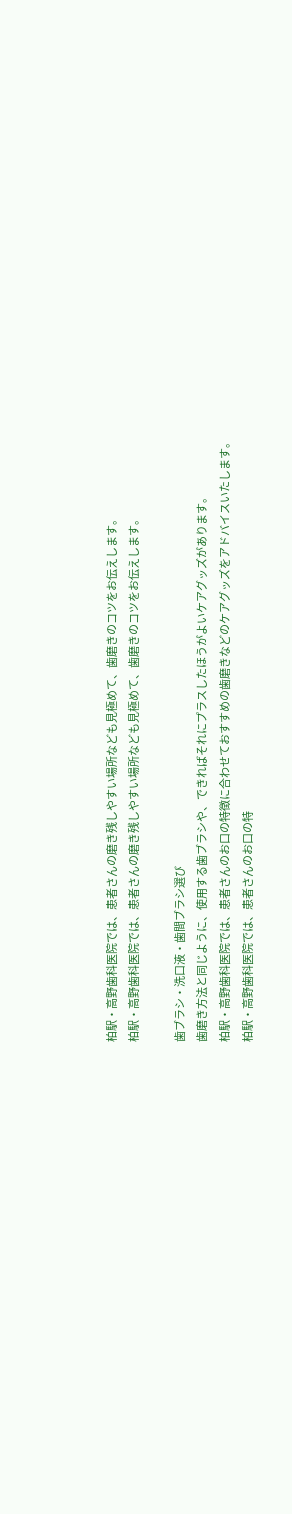柏駅・高野歯科医院では、患者さんの磨き残しやすい場所なども見極めて、歯磨きのコツをお伝えします。
柏駅・高野歯科医院では、患者さんの磨き残しやすい場所なども見極めて、歯磨きのコツをお伝えします。

歯ブラシ・洗口液・歯間ブラシ選び
歯磨き方法と同じように、使用する歯ブラシや、できればそれにプラスしたほうがよいケアグッズがあります。
柏駅・高野歯科医院では、患者さんのお口の特徴に合わせておすすめの歯磨きなどのケアグッズをアドバイスいたします。
柏駅・高野歯科医院では、患者さんのお口の特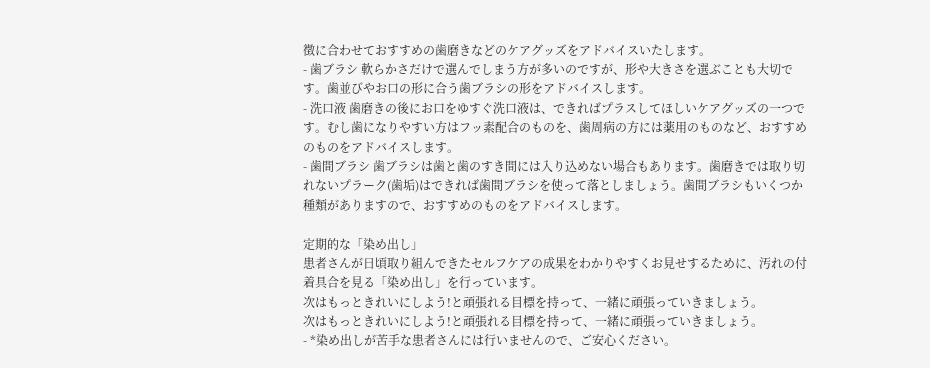徴に合わせておすすめの歯磨きなどのケアグッズをアドバイスいたします。
- 歯ブラシ 軟らかさだけで選んでしまう方が多いのですが、形や大きさを選ぶことも大切です。歯並びやお口の形に合う歯ブラシの形をアドバイスします。
- 洗口液 歯磨きの後にお口をゆすぐ洗口液は、できればプラスしてほしいケアグッズの一つです。むし歯になりやすい方はフッ素配合のものを、歯周病の方には薬用のものなど、おすすめのものをアドバイスします。
- 歯間ブラシ 歯ブラシは歯と歯のすき間には入り込めない場合もあります。歯磨きでは取り切れないプラーク(歯垢)はできれば歯間ブラシを使って落としましょう。歯間ブラシもいくつか種類がありますので、おすすめのものをアドバイスします。

定期的な「染め出し」
患者さんが日頃取り組んできたセルフケアの成果をわかりやすくお見せするために、汚れの付着具合を見る「染め出し」を行っています。
次はもっときれいにしよう!と頑張れる目標を持って、一緒に頑張っていきましょう。
次はもっときれいにしよう!と頑張れる目標を持って、一緒に頑張っていきましょう。
- *染め出しが苦手な患者さんには行いませんので、ご安心ください。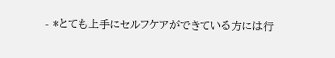- *とても上手にセルフケアができている方には行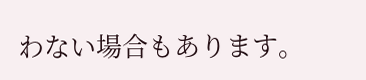わない場合もあります。